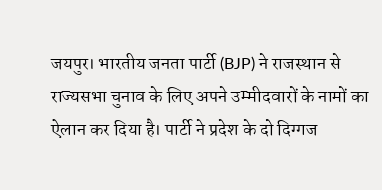जयपुर। भारतीय जनता पार्टी (BJP) ने राजस्थान से राज्यसभा चुनाव के लिए अपने उम्मीदवारों के नामों का ऐलान कर दिया है। पार्टी ने प्रदेश के दो दिग्गज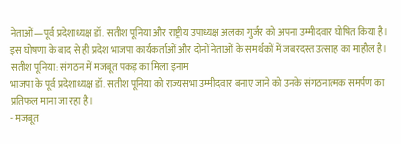नेताओं—पूर्व प्रदेशाध्यक्ष डॉ. सतीश पूनिया और राष्ट्रीय उपाध्यक्ष अलका गुर्जर को अपना उम्मीदवार घोषित किया है। इस घोषणा के बाद से ही प्रदेश भाजपा कार्यकर्ताओं और दोनों नेताओं के समर्थकों में जबरदस्त उत्साह का माहौल है।
सतीश पूनिया: संगठन में मजबूत पकड़ का मिला इनाम
भाजपा के पूर्व प्रदेशाध्यक्ष डॉ. सतीश पूनिया को राज्यसभा उम्मीदवार बनाए जाने को उनके संगठनात्मक समर्पण का प्रतिफल माना जा रहा है।
- मजबूत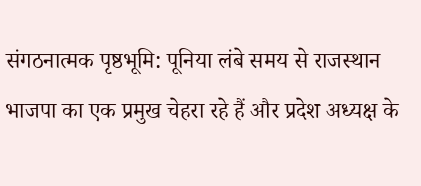संगठनात्मक पृष्ठभूमि: पूनिया लंबे समय से राजस्थान भाजपा का एक प्रमुख चेहरा रहे हैं और प्रदेश अध्यक्ष के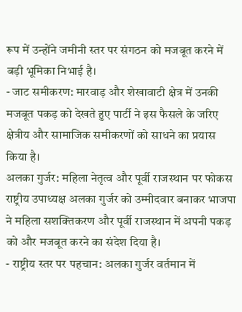रूप में उन्होंने जमीनी स्तर पर संगठन को मजबूत करने में बड़ी भूमिका निभाई है।
- जाट समीकरण: मारवाड़ और शेखावाटी क्षेत्र में उनकी मजबूत पकड़ को देखते हुए पार्टी ने इस फैसले के जरिए क्षेत्रीय और सामाजिक समीकरणों को साधने का प्रयास किया है।
अलका गुर्जर: महिला नेतृत्व और पूर्वी राजस्थान पर फोकस
राष्ट्रीय उपाध्यक्ष अलका गुर्जर को उम्मीदवार बनाकर भाजपा ने महिला सशक्तिकरण और पूर्वी राजस्थान में अपनी पकड़ को और मजबूत करने का संदेश दिया है।
- राष्ट्रीय स्तर पर पहचान: अलका गुर्जर वर्तमान में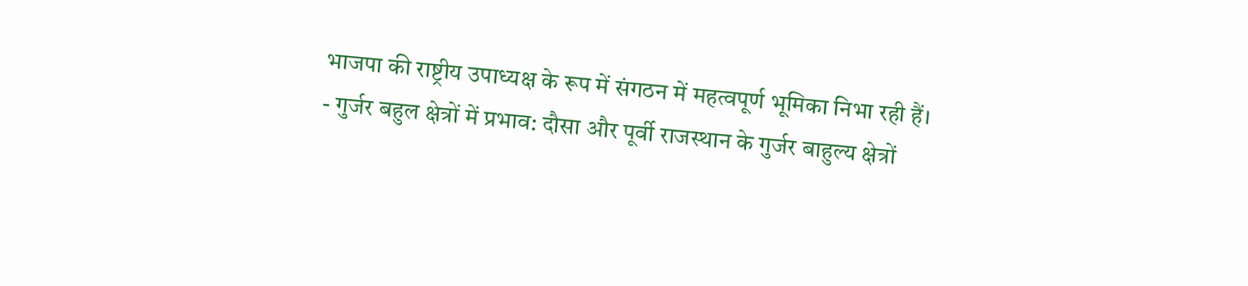भाजपा की राष्ट्रीय उपाध्यक्ष के रूप में संगठन में महत्वपूर्ण भूमिका निभा रही हैं।
- गुर्जर बहुल क्षेत्रों में प्रभाव: दौसा और पूर्वी राजस्थान के गुर्जर बाहुल्य क्षेत्रों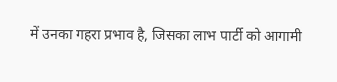में उनका गहरा प्रभाव है, जिसका लाभ पार्टी को आगामी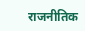राजनीतिक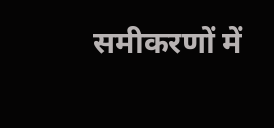समीकरणों में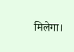मिलेगा।